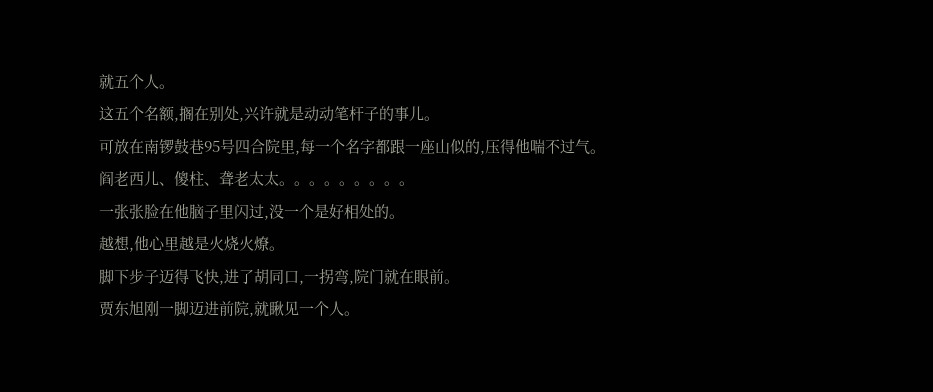就五个人。
这五个名额,搁在别处,兴许就是动动笔杆子的事儿。
可放在南锣鼓巷95号四合院里,每一个名字都跟一座山似的,压得他喘不过气。
阎老西儿、傻柱、聋老太太。。。。。。。。。
一张张脸在他脑子里闪过,没一个是好相处的。
越想,他心里越是火烧火燎。
脚下步子迈得飞快,进了胡同口,一拐弯,院门就在眼前。
贾东旭刚一脚迈进前院,就瞅见一个人。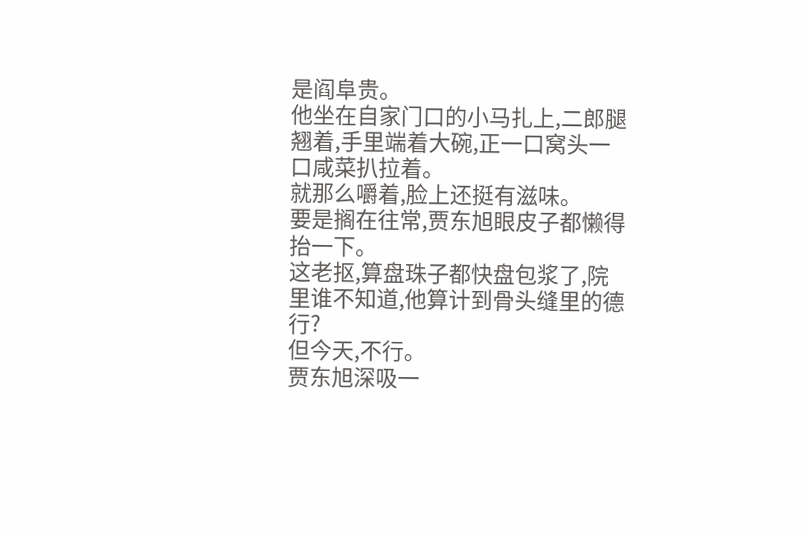是阎阜贵。
他坐在自家门口的小马扎上,二郎腿翘着,手里端着大碗,正一口窝头一口咸菜扒拉着。
就那么嚼着,脸上还挺有滋味。
要是搁在往常,贾东旭眼皮子都懒得抬一下。
这老抠,算盘珠子都快盘包浆了,院里谁不知道,他算计到骨头缝里的德行?
但今天,不行。
贾东旭深吸一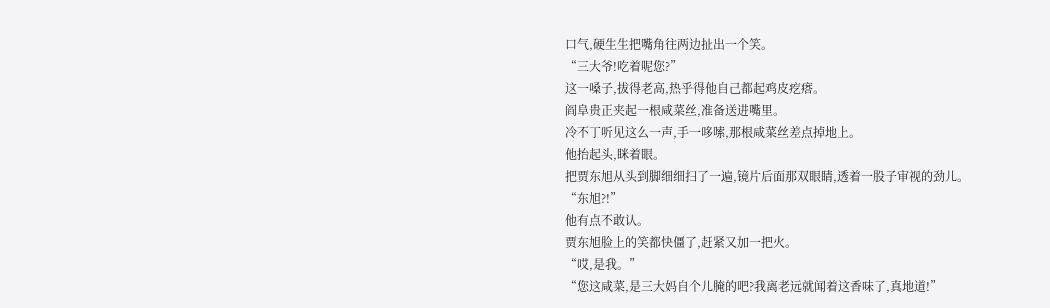口气,硬生生把嘴角往两边扯出一个笑。
“三大爷!吃着呢您?”
这一嗓子,拔得老高,热乎得他自己都起鸡皮疙瘩。
阎阜贵正夹起一根咸菜丝,准备送进嘴里。
冷不丁听见这么一声,手一哆嗦,那根咸菜丝差点掉地上。
他抬起头,眯着眼。
把贾东旭从头到脚细细扫了一遍,镜片后面那双眼睛,透着一股子审视的劲儿。
“东旭?!”
他有点不敢认。
贾东旭脸上的笑都快僵了,赶紧又加一把火。
“哎,是我。”
“您这咸菜,是三大妈自个儿腌的吧?我离老远就闻着这香味了,真地道!”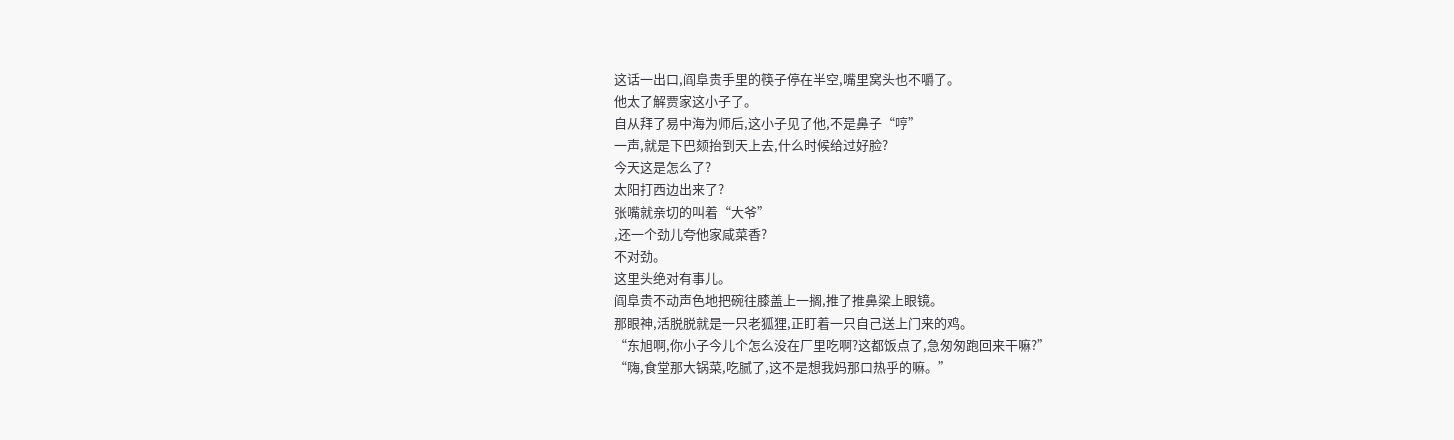这话一出口,阎阜贵手里的筷子停在半空,嘴里窝头也不嚼了。
他太了解贾家这小子了。
自从拜了易中海为师后,这小子见了他,不是鼻子“哼”
一声,就是下巴颏抬到天上去,什么时候给过好脸?
今天这是怎么了?
太阳打西边出来了?
张嘴就亲切的叫着“大爷”
,还一个劲儿夸他家咸菜香?
不对劲。
这里头绝对有事儿。
阎阜贵不动声色地把碗往膝盖上一搁,推了推鼻梁上眼镜。
那眼神,活脱脱就是一只老狐狸,正盯着一只自己送上门来的鸡。
“东旭啊,你小子今儿个怎么没在厂里吃啊?这都饭点了,急匆匆跑回来干嘛?”
“嗨,食堂那大锅菜,吃腻了,这不是想我妈那口热乎的嘛。”